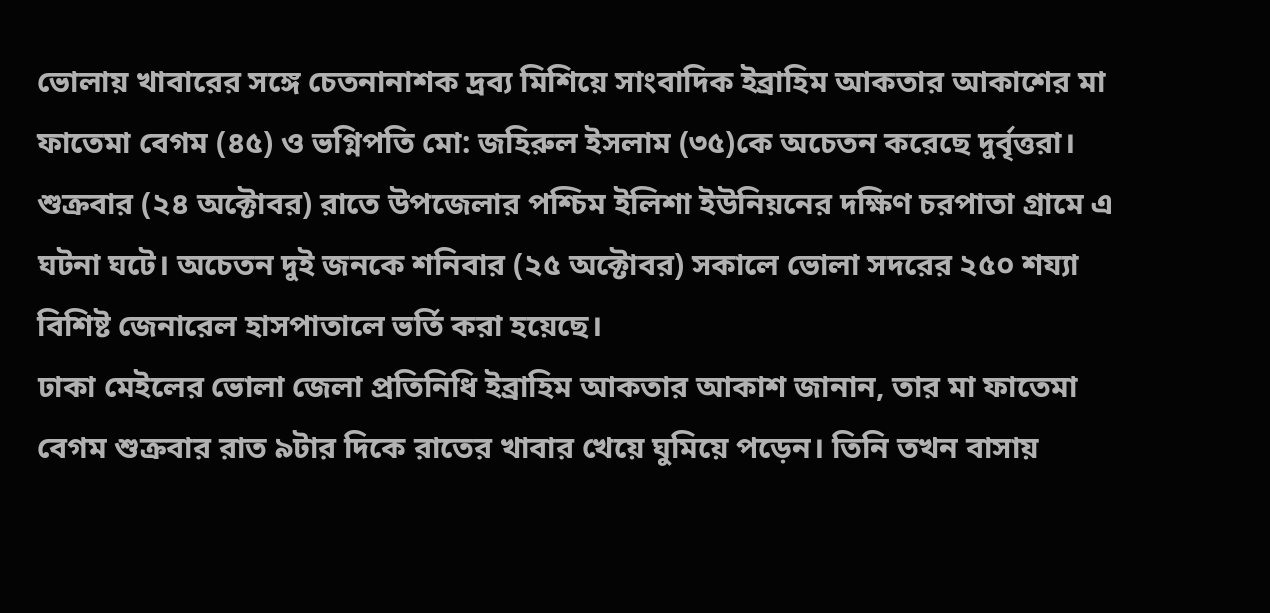ভোলায় খাবারের সঙ্গে চেতনানাশক দ্রব্য মিশিয়ে সাংবাদিক ইব্রাহিম আকতার আকাশের মা ফাতেমা বেগম (৪৫) ও ভগ্নিপতি মো: জহিরুল ইসলাম (৩৫)কে অচেতন করেছে দুর্বৃত্তরা।
শুক্রবার (২৪ অক্টোবর) রাতে উপজেলার পশ্চিম ইলিশা ইউনিয়নের দক্ষিণ চরপাতা গ্রামে এ ঘটনা ঘটে। অচেতন দুই জনকে শনিবার (২৫ অক্টোবর) সকালে ভোলা সদরের ২৫০ শয্যা বিশিষ্ট জেনারেল হাসপাতালে ভর্তি করা হয়েছে।
ঢাকা মেইলের ভোলা জেলা প্রতিনিধি ইব্রাহিম আকতার আকাশ জানান, তার মা ফাতেমা বেগম শুক্রবার রাত ৯টার দিকে রাতের খাবার খেয়ে ঘুমিয়ে পড়েন। তিনি তখন বাসায়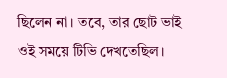ছিলেন না। তবে, তার ছোট ভাই ওই সময়ে টিভি দেখতেছিল।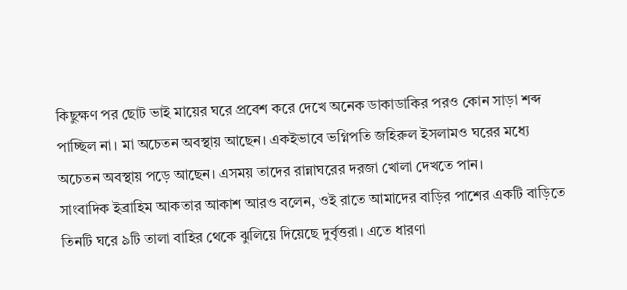কিছুক্ষণ পর ছোট ভাই মায়ের ঘরে প্রবেশ করে দেখে অনেক ডাকাডাকির পরও কোন সাড়া শব্দ পাচ্ছিল না। মা অচেতন অবস্থায় আছেন। একইভাবে ভগ্নিপতি জহিরুল ইসলামও ঘরের মধ্যে অচেতন অবস্থায় পড়ে আছেন। এসময় তাদের রান্নাঘরের দরজা খোলা দেখতে পান।
সাংবাদিক ইব্রাহিম আকতার আকাশ আরও বলেন, ওই রাতে আমাদের বাড়ির পাশের একটি বাড়িতে তিনটি ঘরে ৯টি তালা বাহির থেকে ঝুলিয়ে দিয়েছে দুর্বৃত্তরা। এতে ধারণা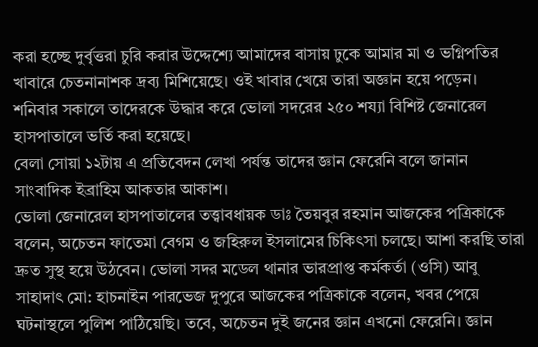করা হচ্ছে দুর্বৃত্তরা চুরি করার উদ্দেশ্যে আমাদের বাসায় ঢুকে আমার মা ও ভগ্নিপতির খাবারে চেতনানাশক দ্রব্য মিশিয়েছে। ওই খাবার খেয়ে তারা অজ্ঞান হয়ে পড়েন।
শনিবার সকালে তাদেরকে উদ্ধার করে ভোলা সদরের ২৫০ শয্যা বিশিষ্ট জেনারেল হাসপাতালে ভর্তি করা হয়েছে।
বেলা সোয়া ১২টায় এ প্রতিবেদন লেখা পর্যন্ত তাদের জ্ঞান ফেরেনি বলে জানান সাংবাদিক ইব্রাহিম আকতার আকাশ।
ভোলা জেনারেল হাসপাতালের তত্ত্বাবধায়ক ডাঃ তৈয়বুর রহমান আজকের পত্রিকাকে বলেন, অচেতন ফাতেমা বেগম ও জহিরুল ইসলামের চিকিৎসা চলছে। আশা করছি তারা দ্রুত সুস্থ হয়ে উঠবেন। ভোলা সদর মডেল থানার ভারপ্রাপ্ত কর্মকর্তা (ওসি) আবু সাহাদাৎ মো: হাচনাইন পারভেজ দুপুরে আজকের পত্রিকাকে বলেন, খবর পেয়ে ঘটনাস্থলে পুলিশ পাঠিয়েছি। তবে, অচেতন দুই জনের জ্ঞান এখনো ফেরেনি। জ্ঞান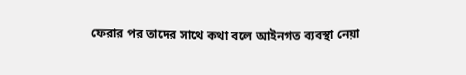ফেরার পর তাদের সাথে কথা বলে আইনগত ব্যবস্থা নেয়া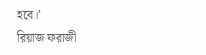হবে।’
রিয়াজ ফরাজী